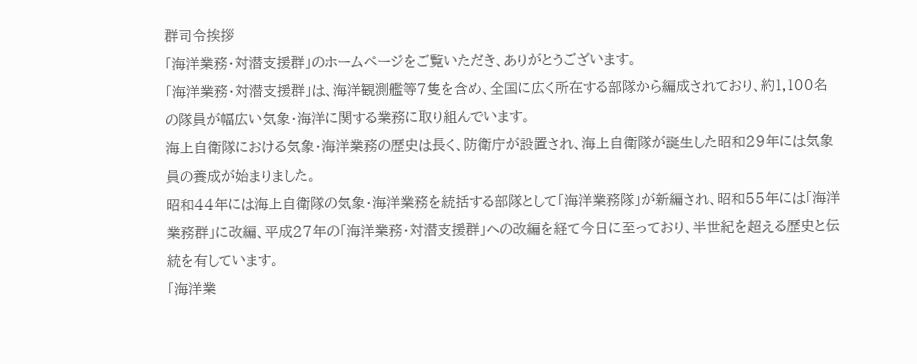群司令挨拶
「海洋業務・対潜支援群」のホームページをご覧いただき、ありがとうございます。
「海洋業務・対潜支援群」は、海洋観測艦等7隻を含め、全国に広く所在する部隊から編成されており、約1,100名の隊員が幅広い気象・海洋に関する業務に取り組んでいます。
海上自衛隊における気象・海洋業務の歴史は長く、防衛庁が設置され、海上自衛隊が誕生した昭和29年には気象員の養成が始まりました。
昭和44年には海上自衛隊の気象・海洋業務を統括する部隊として「海洋業務隊」が新編され、昭和55年には「海洋業務群」に改編、平成27年の「海洋業務・対潜支援群」への改編を経て今日に至っており、半世紀を超える歴史と伝統を有しています。
「海洋業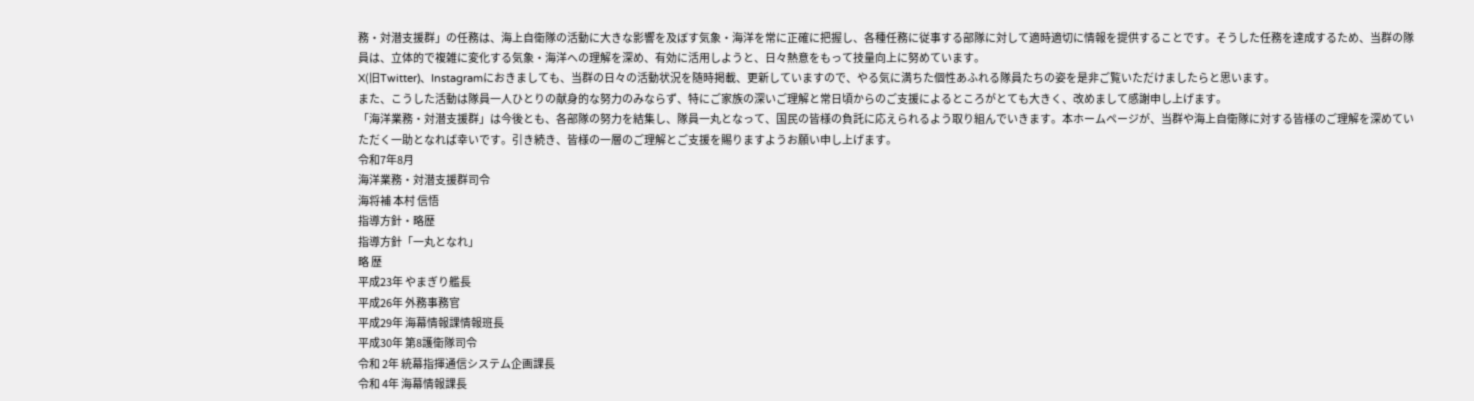務・対潜支援群」の任務は、海上自衛隊の活動に大きな影響を及ぼす気象・海洋を常に正確に把握し、各種任務に従事する部隊に対して適時適切に情報を提供することです。そうした任務を達成するため、当群の隊員は、立体的で複雑に変化する気象・海洋への理解を深め、有効に活用しようと、日々熱意をもって技量向上に努めています。
X(旧Twitter)、Instagramにおきましても、当群の日々の活動状況を随時掲載、更新していますので、やる気に満ちた個性あふれる隊員たちの姿を是非ご覧いただけましたらと思います。
また、こうした活動は隊員一人ひとりの献身的な努力のみならず、特にご家族の深いご理解と常日頃からのご支援によるところがとても大きく、改めまして感謝申し上げます。
「海洋業務・対潜支援群」は今後とも、各部隊の努力を結集し、隊員一丸となって、国民の皆様の負託に応えられるよう取り組んでいきます。本ホームページが、当群や海上自衛隊に対する皆様のご理解を深めていただく一助となれば幸いです。引き続き、皆様の一層のご理解とご支援を賜りますようお願い申し上げます。
令和7年8月
海洋業務・対潜支援群司令
海将補 本村 信悟
指導方針・略歴
指導方針「一丸となれ」
略 歴
平成23年 やまぎり艦長
平成26年 外務事務官
平成29年 海幕情報課情報班長
平成30年 第8護衛隊司令
令和 2年 統幕指揮通信システム企画課長
令和 4年 海幕情報課長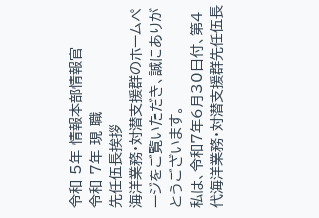令和 5年 情報本部情報官
令和 7年 現 職
先任伍長挨拶
海洋業務・対潜支援群のホームぺージをご覧いただき、誠にありがとうございます。
私は、令和7年6月30日付、第4代海洋業務・対潜支援群先任伍長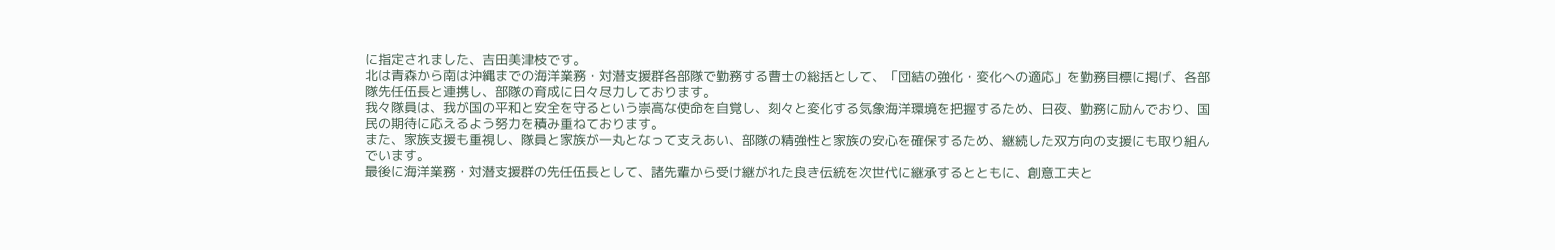に指定されました、吉田美津枝です。
北は青森から南は沖縄までの海洋業務・対潜支援群各部隊で勤務する曹士の総括として、「団結の強化・変化への適応」を勤務目標に掲げ、各部隊先任伍長と連携し、部隊の育成に日々尽力しております。
我々隊員は、我が国の平和と安全を守るという崇高な使命を自覚し、刻々と変化する気象海洋環境を把握するため、日夜、勤務に励んでおり、国民の期待に応えるよう努力を積み重ねております。
また、家族支援も重視し、隊員と家族が一丸となって支えあい、部隊の精強性と家族の安心を確保するため、継続した双方向の支援にも取り組んでいます。
最後に海洋業務・対潜支援群の先任伍長として、諸先輩から受け継がれた良き伝統を次世代に継承するとともに、創意工夫と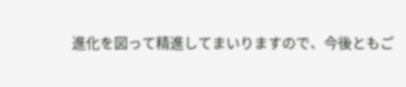進化を図って精進してまいりますので、今後ともご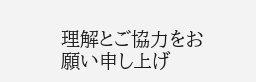理解とご協力をお願い申し上げ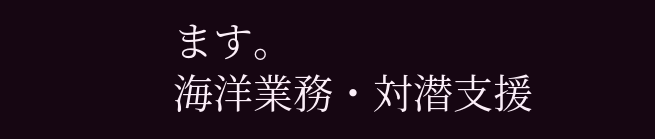ます。
海洋業務・対潜支援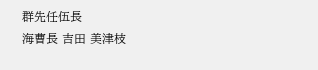群先任伍長
海曹長 吉田 美津枝